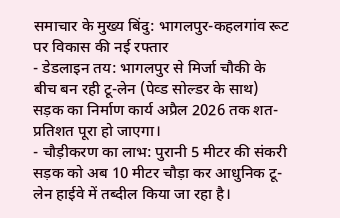समाचार के मुख्य बिंदु: भागलपुर-कहलगांव रूट पर विकास की नई रफ्तार
- डेडलाइन तय: भागलपुर से मिर्जा चौकी के बीच बन रही टू-लेन (पेव्ड सोल्डर के साथ) सड़क का निर्माण कार्य अप्रैल 2026 तक शत-प्रतिशत पूरा हो जाएगा।
- चौड़ीकरण का लाभ: पुरानी 5 मीटर की संकरी सड़क को अब 10 मीटर चौड़ा कर आधुनिक टू-लेन हाईवे में तब्दील किया जा रहा है।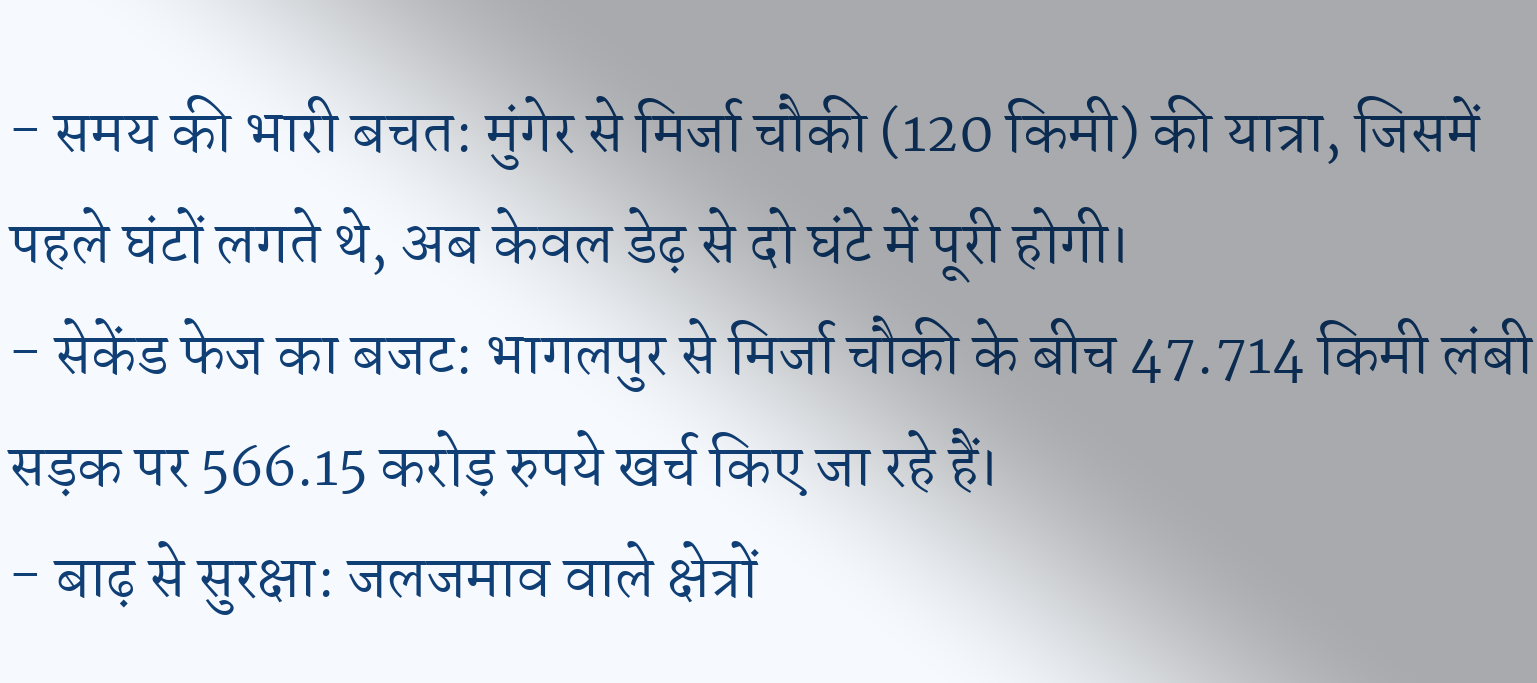- समय की भारी बचत: मुंगेर से मिर्जा चौकी (120 किमी) की यात्रा, जिसमें पहले घंटों लगते थे, अब केवल डेढ़ से दो घंटे में पूरी होगी।
- सेकेंड फेज का बजट: भागलपुर से मिर्जा चौकी के बीच 47.714 किमी लंबी सड़क पर 566.15 करोड़ रुपये खर्च किए जा रहे हैं।
- बाढ़ से सुरक्षा: जलजमाव वाले क्षेत्रों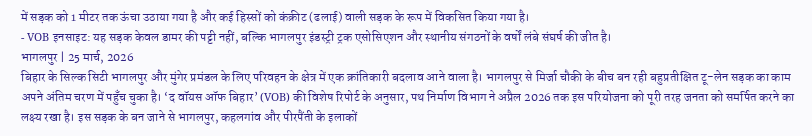में सड़क को 1 मीटर तक ऊंचा उठाया गया है और कई हिस्सों को कंक्रीट (ढलाई) वाली सड़क के रूप में विकसित किया गया है।
- VOB इनसाइट: यह सड़क केवल डामर की पट्टी नहीं, बल्कि भागलपुर इंडस्ट्री ट्रक एसोसिएशन और स्थानीय संगठनों के वर्षों लंबे संघर्ष की जीत है।
भागलपुर | 25 मार्च, 2026
बिहार के सिल्क सिटी भागलपुर और मुंगेर प्रमंडल के लिए परिवहन के क्षेत्र में एक क्रांतिकारी बदलाव आने वाला है। भागलपुर से मिर्जा चौकी के बीच बन रही बहुप्रतीक्षित टू-लेन सड़क का काम अपने अंतिम चरण में पहुँच चुका है। ‘द वॉयस ऑफ बिहार’ (VOB) की विशेष रिपोर्ट के अनुसार, पथ निर्माण विभाग ने अप्रैल 2026 तक इस परियोजना को पूरी तरह जनता को समर्पित करने का लक्ष्य रखा है। इस सड़क के बन जाने से भागलपुर, कहलगांव और पीरपैंती के इलाकों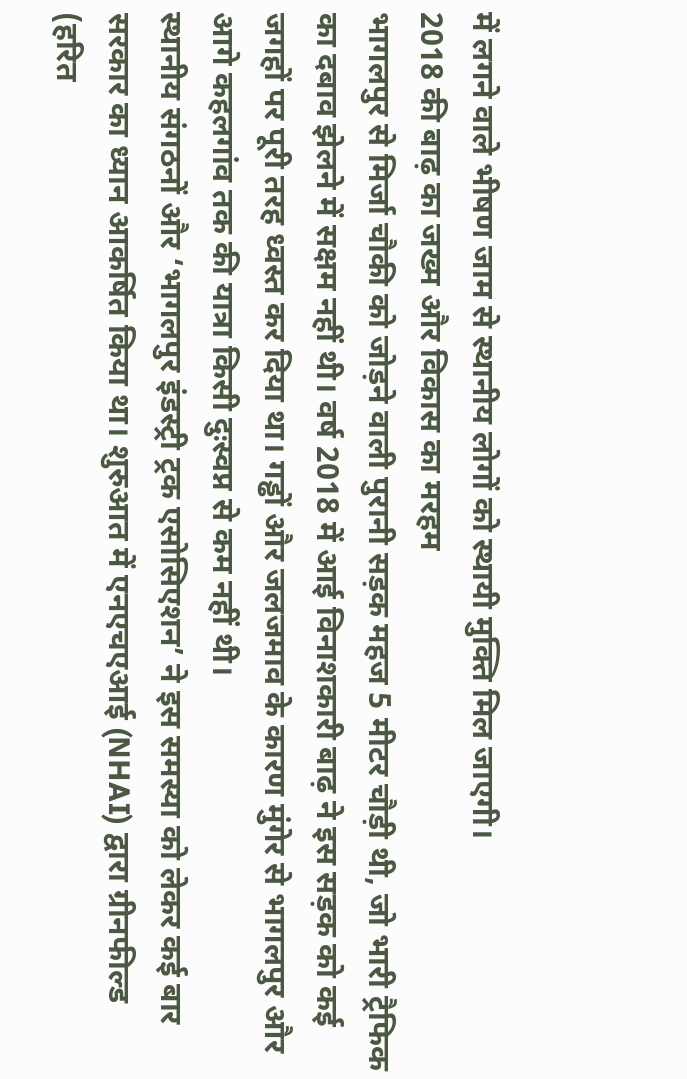में लगने वाले भीषण जाम से स्थानीय लोगों को स्थायी मुक्ति मिल जाएगी।
2018 की बाढ़ का जख्म और विकास का मरहम
भागलपुर से मिर्जा चौकी को जोड़ने वाली पुरानी सड़क महज 5 मीटर चौड़ी थी, जो भारी ट्रैफिक का दबाव झेलने में सक्षम नहीं थी। वर्ष 2018 में आई विनाशकारी बाढ़ ने इस सड़क को कई जगहों पर पूरी तरह ध्वस्त कर दिया था। गड्ढों और जलजमाव के कारण मुंगेर से भागलपुर और आगे कहलगांव तक की यात्रा किसी दुःस्वप्न से कम नहीं थी।
स्थानीय संगठनों और ‘भागलपुर इंडस्ट्री ट्रक एसोसिएशन’ ने इस समस्या को लेकर कई बार सरकार का ध्यान आकर्षित किया था। शुरुआत में एनएचएआई (NHAI) द्वारा ग्रीनफील्ड (हरित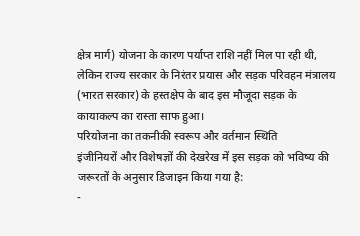क्षेत्र मार्ग) योजना के कारण पर्याप्त राशि नहीं मिल पा रही थी, लेकिन राज्य सरकार के निरंतर प्रयास और सड़क परिवहन मंत्रालय (भारत सरकार) के हस्तक्षेप के बाद इस मौजूदा सड़क के कायाकल्प का रास्ता साफ हुआ।
परियोजना का तकनीकी स्वरूप और वर्तमान स्थिति
इंजीनियरों और विशेषज्ञों की देखरेख में इस सड़क को भविष्य की जरूरतों के अनुसार डिजाइन किया गया है:
-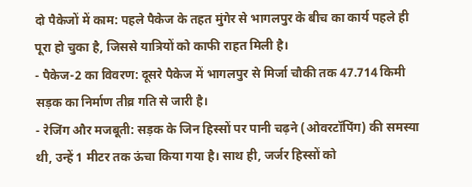दो पैकेजों में काम: पहले पैकेज के तहत मुंगेर से भागलपुर के बीच का कार्य पहले ही पूरा हो चुका है, जिससे यात्रियों को काफी राहत मिली है।
- पैकेज-2 का विवरण: दूसरे पैकेज में भागलपुर से मिर्जा चौकी तक 47.714 किमी सड़क का निर्माण तीव्र गति से जारी है।
- रेजिंग और मजबूती: सड़क के जिन हिस्सों पर पानी चढ़ने (ओवरटॉपिंग) की समस्या थी, उन्हें 1 मीटर तक ऊंचा किया गया है। साथ ही, जर्जर हिस्सों को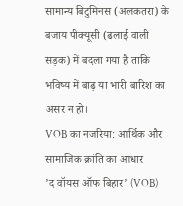सामान्य बिटुमिनस (अलकतरा) के बजाय पीक्यूसी (ढलाई वाली सड़क) में बदला गया है ताकि भविष्य में बाढ़ या भारी बारिश का असर न हो।
VOB का नजरिया: आर्थिक और सामाजिक क्रांति का आधार
’द वॉयस ऑफ बिहार’ (VOB)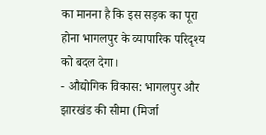का मानना है कि इस सड़क का पूरा होना भागलपुर के व्यापारिक परिदृश्य को बदल देगा।
- औद्योगिक विकास: भागलपुर और झारखंड की सीमा (मिर्जा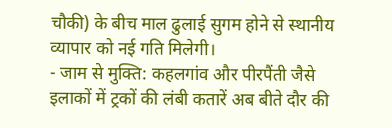चौकी) के बीच माल ढुलाई सुगम होने से स्थानीय व्यापार को नई गति मिलेगी।
- जाम से मुक्ति: कहलगांव और पीरपैंती जैसे इलाकों में ट्रकों की लंबी कतारें अब बीते दौर की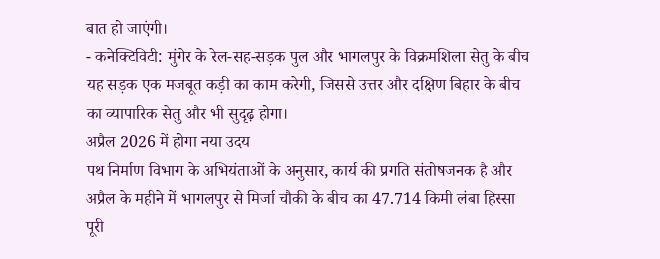बात हो जाएंगी।
- कनेक्टिविटी: मुंगेर के रेल-सह-सड़क पुल और भागलपुर के विक्रमशिला सेतु के बीच यह सड़क एक मजबूत कड़ी का काम करेगी, जिससे उत्तर और दक्षिण बिहार के बीच का व्यापारिक सेतु और भी सुदृढ़ होगा।
अप्रैल 2026 में होगा नया उदय
पथ निर्माण विभाग के अभियंताओं के अनुसार, कार्य की प्रगति संतोषजनक है और अप्रैल के महीने में भागलपुर से मिर्जा चौकी के बीच का 47.714 किमी लंबा हिस्सा पूरी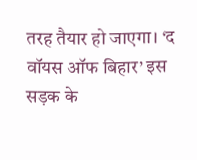तरह तैयार हो जाएगा। ‘द वॉयस ऑफ बिहार’ इस सड़क के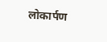लोकार्पण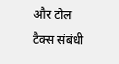और टोल टैक्स संबंधी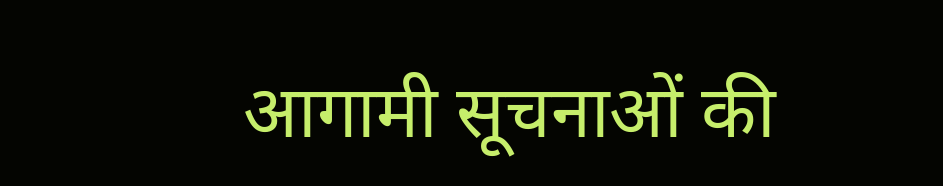आगामी सूचनाओं की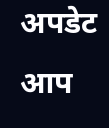अपडेट आप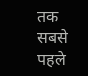तक सबसे पहले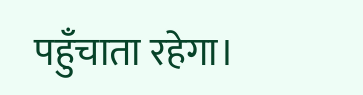पहुँचाता रहेगा।